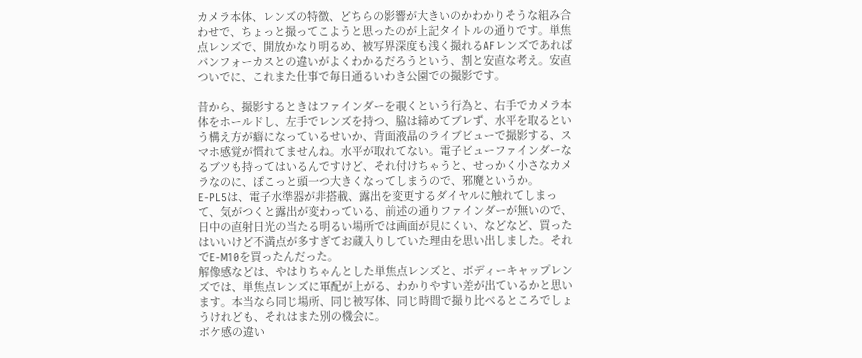カメラ本体、レンズの特徴、どちらの影響が大きいのかわかりそうな組み合わせで、ちょっと撮ってこようと思ったのが上記タイトルの通りです。単焦点レンズで、開放かなり明るめ、被写界深度も浅く撮れるAFレンズであればパンフォーカスとの違いがよくわかるだろうという、割と安直な考え。安直ついでに、これまた仕事で毎日通るいわき公園での撮影です。

昔から、撮影するときはファインダーを覗くという行為と、右手でカメラ本体をホールドし、左手でレンズを持つ、脇は締めてブレず、水平を取るという構え方が癖になっているせいか、背面液晶のライブビューで撮影する、スマホ感覚が慣れてませんね。水平が取れてない。電子ビューファインダーなるブツも持ってはいるんですけど、それ付けちゃうと、せっかく小さなカメラなのに、ぽこっと頭一つ大きくなってしまうので、邪魔というか。
E-PL5は、電子水準器が非搭載、露出を変更するダイヤルに触れてしまって、気がつくと露出が変わっている、前述の通りファインダーが無いので、日中の直射日光の当たる明るい場所では画面が見にくい、などなど、買ったはいいけど不満点が多すぎてお蔵入りしていた理由を思い出しました。それでE-M10を買ったんだった。
解像感などは、やはりちゃんとした単焦点レンズと、ボディーキャップレンズでは、単焦点レンズに軍配が上がる、わかりやすい差が出ているかと思います。本当なら同じ場所、同じ被写体、同じ時間で撮り比べるところでしょうけれども、それはまた別の機会に。
ボケ感の違い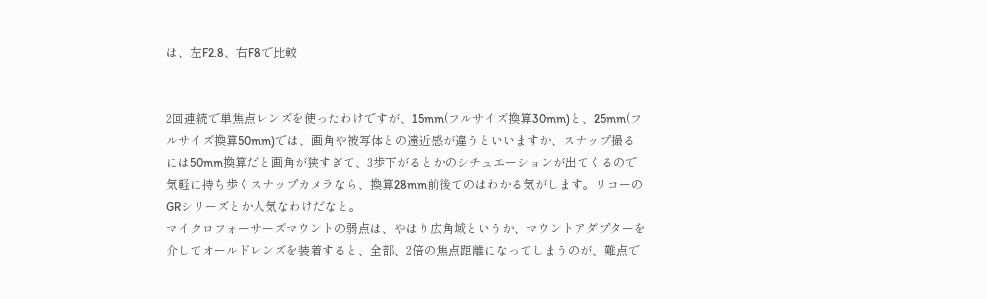は、左F2.8、右F8で比較


2回連続で単焦点レンズを使ったわけですが、15mm(フルサイズ換算30mm)と、25mm(フルサイズ換算50mm)では、画角や被写体との遠近感が違うといいますか、スナップ撮るには50mm換算だと画角が狭すぎて、3歩下がるとかのシチュエーションが出てくるので気軽に持ち歩くスナップカメラなら、換算28mm前後てのはわかる気がします。リコーのGRシリーズとか人気なわけだなと。
マイクロフォーサーズマウントの弱点は、やはり広角域というか、マウントアダプターを介してオールドレンズを装着すると、全部、2倍の焦点距離になってしまうのが、難点で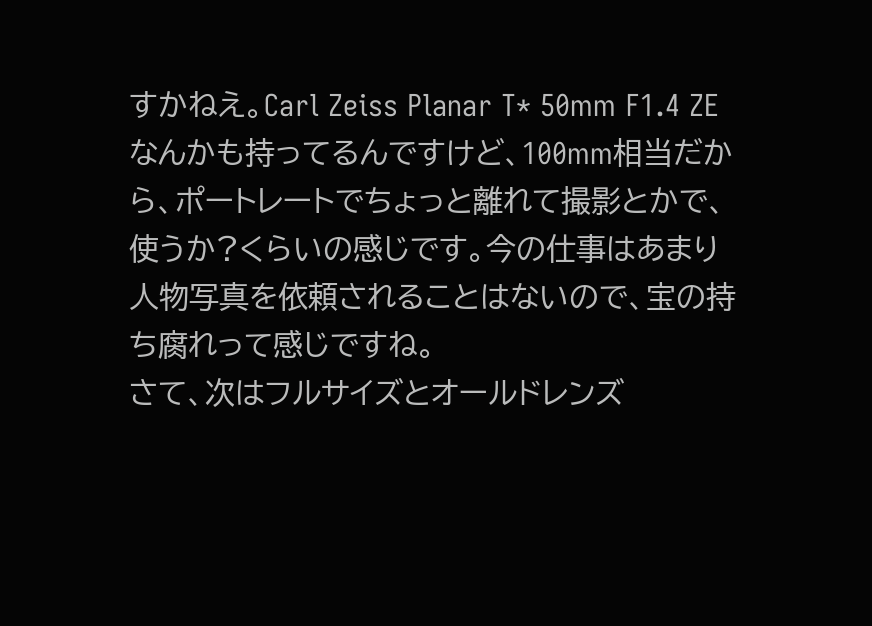すかねえ。Carl Zeiss Planar T* 50mm F1.4 ZEなんかも持ってるんですけど、100mm相当だから、ポートレートでちょっと離れて撮影とかで、使うか?くらいの感じです。今の仕事はあまり人物写真を依頼されることはないので、宝の持ち腐れって感じですね。
さて、次はフルサイズとオールドレンズ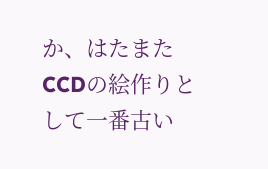か、はたまたCCDの絵作りとして一番古い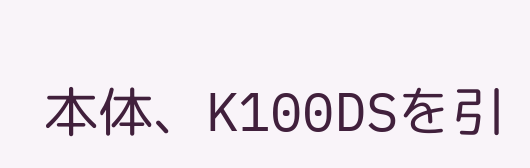本体、K100DSを引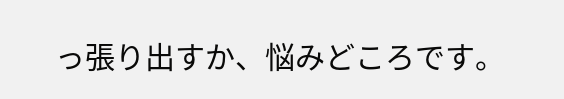っ張り出すか、悩みどころです。